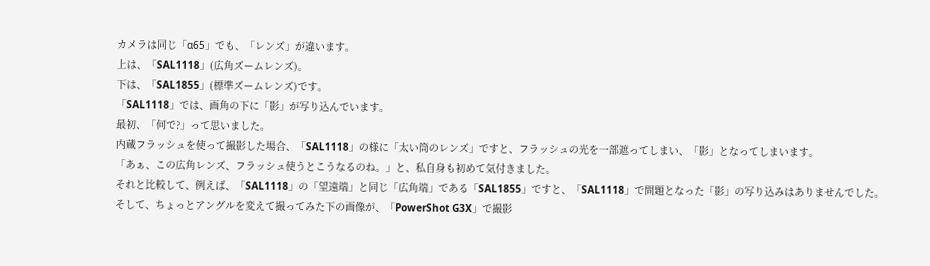カメラは同じ「α65」でも、「レンズ」が違います。
上は、「SAL1118」(広角ズームレンズ)。
下は、「SAL1855」(標準ズームレンズ)です。
「SAL1118」では、画角の下に「影」が写り込んでいます。
最初、「何で?」って思いました。
内蔵フラッシュを使って撮影した場合、「SAL1118」の様に「太い筒のレンズ」ですと、フラッシュの光を一部遮ってしまい、「影」となってしまいます。
「あぁ、この広角レンズ、フラッシュ使うとこうなるのね。」と、私自身も初めて気付きました。
それと比較して、例えば、「SAL1118」の「望遠端」と同じ「広角端」である「SAL1855」ですと、「SAL1118」で問題となった「影」の写り込みはありませんでした。
そして、ちょっとアングルを変えて撮ってみた下の画像が、「PowerShot G3X」で撮影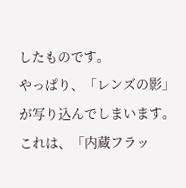したものです。
やっぱり、「レンズの影」が写り込んでしまいます。
これは、「内蔵フラッ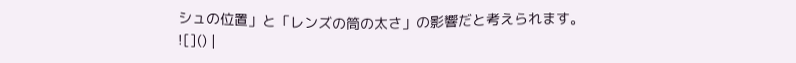シュの位置」と「レンズの筒の太さ」の影響だと考えられます。
![]() |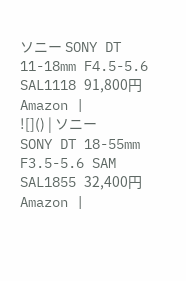ソニー SONY DT 11-18mm F4.5-5.6 SAL1118 91,800円 Amazon |
![]() | ソニー SONY DT 18-55mm F3.5-5.6 SAM SAL1855 32,400円 Amazon |